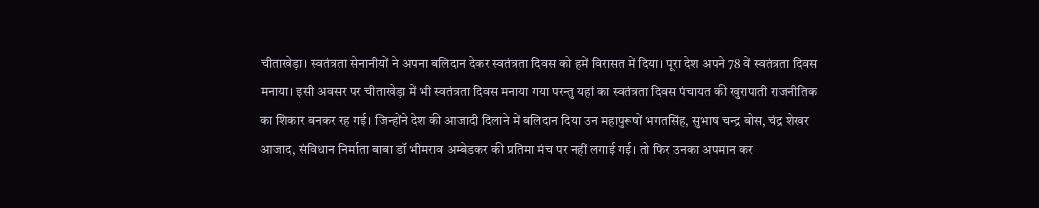चीताखेड़ा। स्वतंत्रता सेनानीयों ने अपना बलिदान देकर स्वतंत्रता दिवस को हमें विरासत में दिया। पूरा देश अपने 78 वें स्वतंत्रता दिवस मनाया। इसी अवसर पर चीताखेड़ा में भी स्वतंत्रता दिवस मनाया गया परन्तु यहां का स्वतंत्रता दिवस पंचायत की खुरापाती राजनीतिक का शिकार बनकर रह गई। जिन्होंने देश की आजादी दिलाने में बलिदान दिया उन महापुरूषों भगतसिंह, सुभाष चन्द्र बोस, चंद्र शेखर आजाद, संविधान निर्माता बाबा डॉ भीमराव अम्बेडकर की प्रतिमा मंच पर नहीं लगाई गई। तो फिर उनका अपमान कर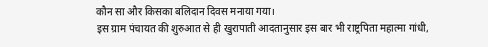कौन सा और किसका बलिदान दिवस मनाया गया।
इस ग्राम पंचायत की शुरुआत से ही खुरापाती आदतानुसार इस बार भी राष्ट्रपिता महात्मा गांधी,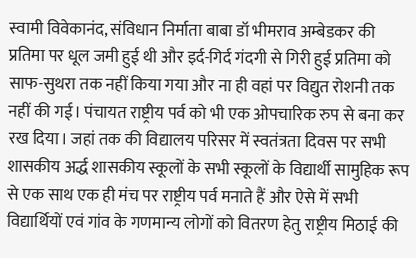स्वामी विवेकानंद, संविधान निर्माता बाबा डॉ भीमराव अम्बेडकर की प्रतिमा पर धूल जमी हुई थी और इर्द-गिर्द गंदगी से गिरी हुई प्रतिमा को साफ-सुथरा तक नहीं किया गया और ना ही वहां पर विद्युत रोशनी तक नहीं की गई। पंचायत राष्ट्रीय पर्व को भी एक ओपचारिक रुप से बना कर रख दिया। जहां तक की विद्यालय परिसर में स्वतंत्रता दिवस पर सभी शासकीय अर्द्ध शासकीय स्कूलों के सभी स्कूलों के विद्यार्थी सामुहिक रूप से एक साथ एक ही मंच पर राष्ट्रीय पर्व मनाते हैं और ऐसे में सभी विद्यार्थियों एवं गांव के गणमान्य लोगों को वितरण हेतु राष्ट्रीय मिठाई की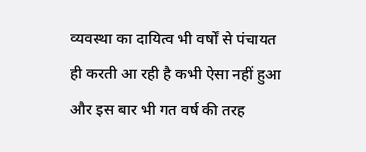व्यवस्था का दायित्व भी वर्षों से पंचायत ही करती आ रही है कभी ऐसा नहीं हुआ और इस बार भी गत वर्ष की तरह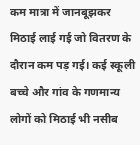कम मात्रा में जानबूझकर मिठाई लाई गई जो वितरण के दौरान कम पड़ गई। कई स्कूली बच्चे और गांव के गणमान्य लोगों को मिठाई भी नसीब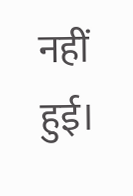नहीं हुई।